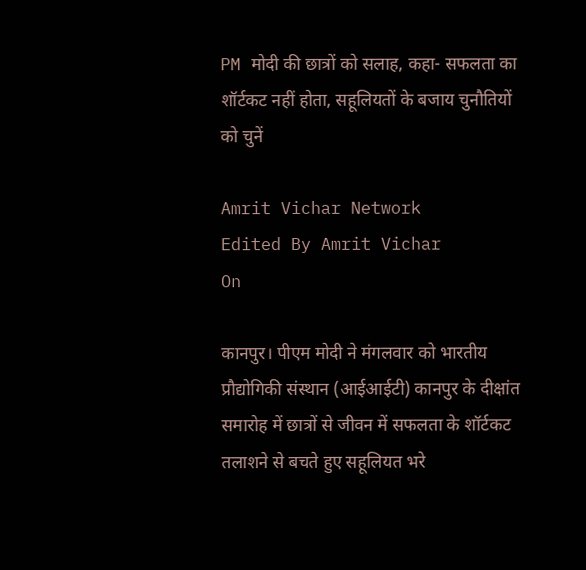PM मोदी की छात्रों को सलाह, कहा- सफलता का शॉर्टकट नहीं होता, सहूलियतों के बजाय चुनौतियों को चुनें

Amrit Vichar Network
Edited By Amrit Vichar
On

कानपुर। पीएम मोदी ने मंगलवार को भारतीय प्रौद्योगिकी संस्थान (आईआईटी) कानपुर के दीक्षांत समारोह में छात्रों से जीवन में सफलता के शॉर्टकट तलाशने से बचते हुए सहूलियत भरे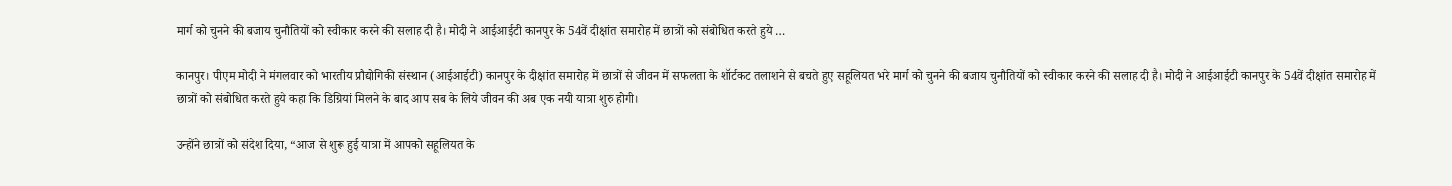मार्ग को चुनने की बजाय चुनौतियों को स्वीकार करने की सलाह दी है। मोदी ने आईआईटी कानपुर के 54वें दीक्षांत समारोह में छात्रों को संबोधित करते हुये …

कानपुर। पीएम मोदी ने मंगलवार को भारतीय प्रौद्योगिकी संस्थान (आईआईटी) कानपुर के दीक्षांत समारोह में छात्रों से जीवन में सफलता के शॉर्टकट तलाशने से बचते हुए सहूलियत भरे मार्ग को चुनने की बजाय चुनौतियों को स्वीकार करने की सलाह दी है। मोदी ने आईआईटी कानपुर के 54वें दीक्षांत समारोह में छात्रों को संबोधित करते हुये कहा कि डिग्रियां मिलने के बाद आप सब के लिये जीवन की अब एक नयी यात्रा शुरु होगी।

उन्होंने छात्रों को संदेश दिया, “आज से शुरू हुई यात्रा में आपको सहूलियत के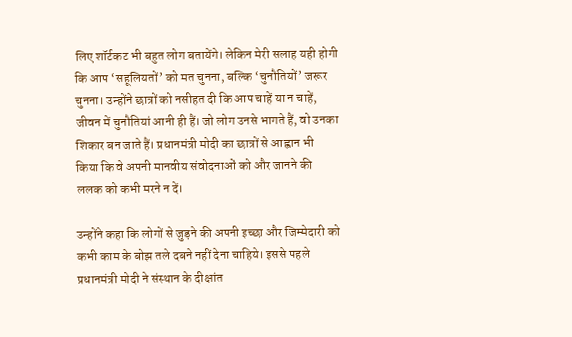लिए शॉर्टकट भी बहुत लोग बतायेंगे। लेकिन मेरी सलाह यही होगी कि आप ‘सहूलियतों’ को मत चुनना, बल्कि ‘चुनौतियों’ जरूर चुनना। उन्होंने छात्रों को नसीहत दी कि आप चाहें या न चाहें, जीवन में चुनौतियां आनी ही हैं। जो लोग उनसे भागते हैं, वो उनका शिकार बन जाते हैं। प्रधानमंत्री मोदी का छात्रों से आह्वान भी किया कि वे अपनी मानवीय संवोदनाओं को और जानने की ललक को कभी मरने न दें।

उन्होंने कहा कि लोगों से जुड़ने की अपनी इच्छा और जिम्मेदारी को कभी काम के बोझ तले दबने नहीं देना चाहिये। इससे पहले प्रधानमंत्री मोदी ने संस्थान के दीक्षांत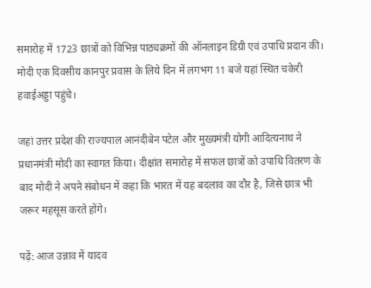समारोह में 1723 छात्रों को विभिन्न पाठ्यक्रमों की ऑनलाइन डिग्री एवं उपाधि प्रदान की। मोदी एक दिवसीय कानपुर प्रवास के लिये दिन में लगभग 11 बजे यहां स्थित चकेरी हवाईअड्डा पहुंचे।

जहां उत्तर प्रदेश की राज्यपाल आनंदीबेन पटेल और मुख्यमंत्री योगी आदित्यनाथ ने प्रधानमंत्री मोदी का स्वागत किया। दीक्षांत समारोह में सफल छात्रों को उपाधि वितरण के बाद मोदी ने अपने संबोधन में कहा कि भारत में यह बदलाव का दौर है, जिसे छात्र भी जरूर महसूस करते होंगे।

पढ़ें: आज उन्नाव में यादव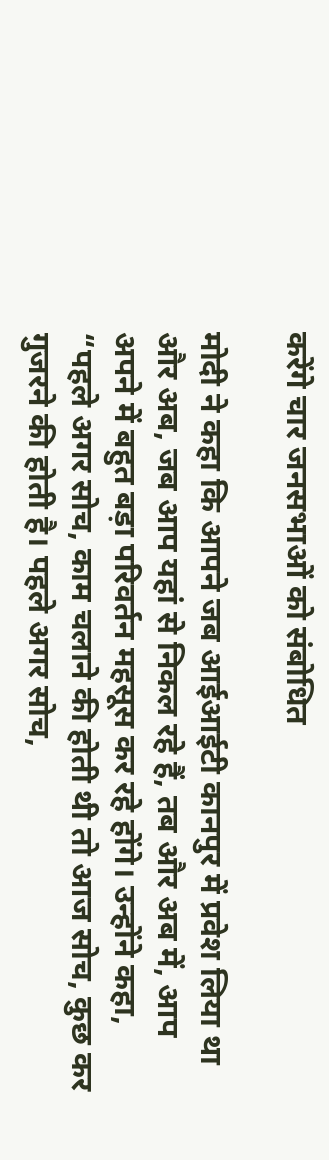करेंगे चार जनसभाओं को संबोधित

मोदी ने कहा कि आपने जब आईआईटी कानपुर में प्रवेश लिया था और अब, जब आप यहां से निकल रहे हैं, तब और अब में, आप अपने में बहुत बड़ा परिवर्तन महसूस कर रहे होंगे। उन्होंने कहा, “पहले अगर सोच, काम चलाने की होती थी तो आज सोच, कुछ कर गुजरने की होती है। पहले अगर सोच,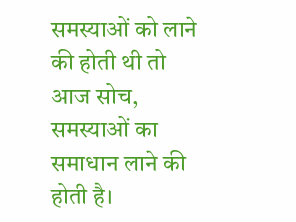समस्याओं को लाने की होती थी तो आज सोच, समस्याओं का समाधान लाने की होती है।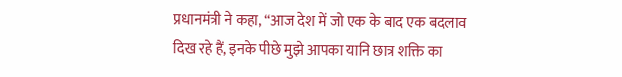प्रधानमंत्री ने कहा, “आज देश में जो एक के बाद एक बदलाव दिख रहे हैं, इनके पीछे मुझे आपका यानि छात्र शक्ति का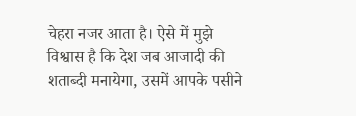चेहरा नजर आता है। ऐसे में मुझे विश्वास है कि देश जब आजादी की शताब्दी मनायेगा, उसमें आपके पसीने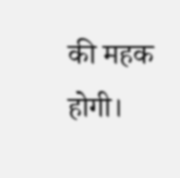की महक होगी।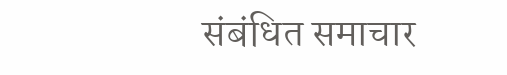संबंधित समाचार